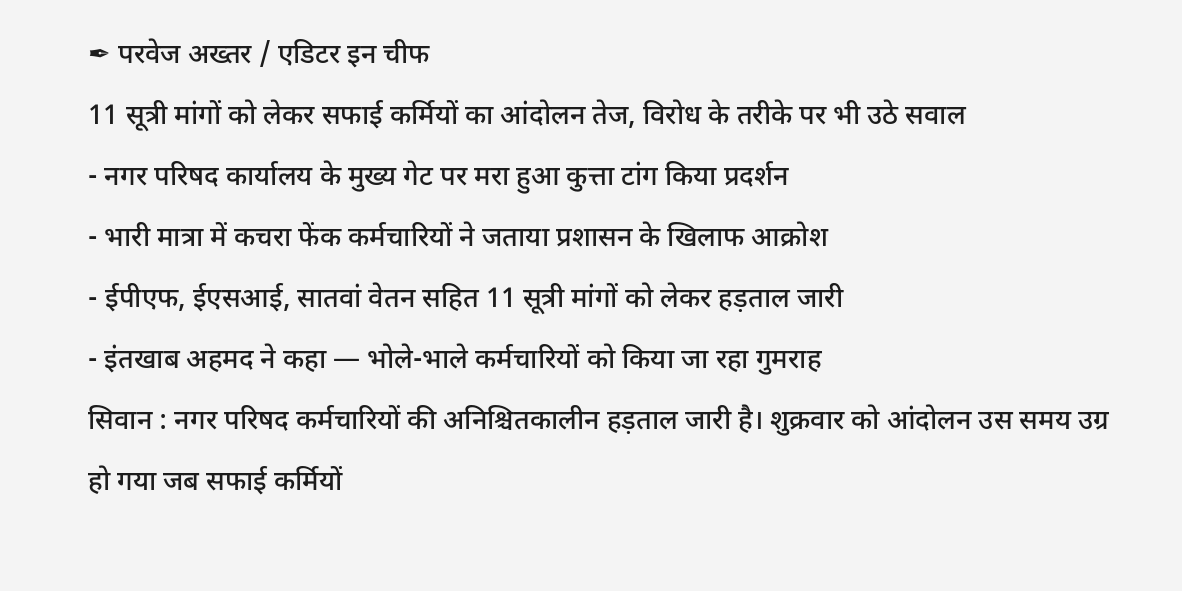✒ परवेज अख्तर / एडिटर इन चीफ
11 सूत्री मांगों को लेकर सफाई कर्मियों का आंदोलन तेज, विरोध के तरीके पर भी उठे सवाल
- नगर परिषद कार्यालय के मुख्य गेट पर मरा हुआ कुत्ता टांग किया प्रदर्शन
- भारी मात्रा में कचरा फेंक कर्मचारियों ने जताया प्रशासन के खिलाफ आक्रोश
- ईपीएफ, ईएसआई, सातवां वेतन सहित 11 सूत्री मांगों को लेकर हड़ताल जारी
- इंतखाब अहमद ने कहा — भोले-भाले कर्मचारियों को किया जा रहा गुमराह
सिवान : नगर परिषद कर्मचारियों की अनिश्चितकालीन हड़ताल जारी है। शुक्रवार को आंदोलन उस समय उग्र हो गया जब सफाई कर्मियों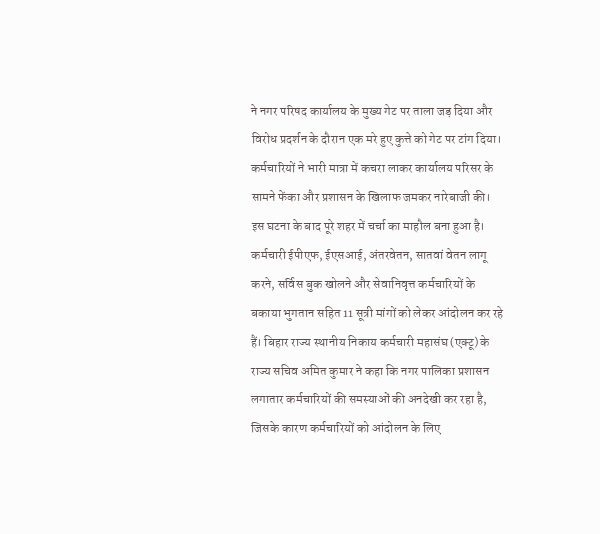ने नगर परिषद कार्यालय के मुख्य गेट पर ताला जड़ दिया और विरोध प्रदर्शन के दौरान एक मरे हुए कुत्ते को गेट पर टांग दिया। कर्मचारियों ने भारी मात्रा में कचरा लाकर कार्यालय परिसर के सामने फेंका और प्रशासन के खिलाफ जमकर नारेबाजी की। इस घटना के बाद पूरे शहर में चर्चा का माहौल बना हुआ है।
कर्मचारी ईपीएफ, ईएसआई, अंतरवेतन, सातवां वेतन लागू करने, सर्विस बुक खोलने और सेवानिवृत्त कर्मचारियों के बकाया भुगतान सहित 11 सूत्री मांगों को लेकर आंदोलन कर रहे हैं। बिहार राज्य स्थानीय निकाय कर्मचारी महासंघ (एक्टू) के राज्य सचिव अमित कुमार ने कहा कि नगर पालिका प्रशासन लगातार कर्मचारियों की समस्याओं की अनदेखी कर रहा है, जिसके कारण कर्मचारियों को आंदोलन के लिए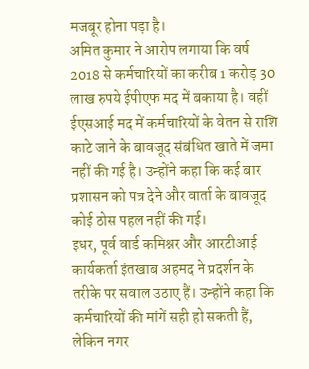मजबूर होना पड़ा है।
अमित कुमार ने आरोप लगाया कि वर्ष 2018 से कर्मचारियों का करीब 1 करोड़ 30 लाख रुपये ईपीएफ मद में बकाया है। वहीं ईएसआई मद में कर्मचारियों के वेतन से राशि काटे जाने के बावजूद संबंधित खाते में जमा नहीं की गई है। उन्होंने कहा कि कई बार प्रशासन को पत्र देने और वार्ता के बावजूद कोई ठोस पहल नहीं की गई।
इधर, पूर्व वार्ड कमिश्नर और आरटीआई कार्यकर्ता इंतखाब अहमद ने प्रदर्शन के तरीके पर सवाल उठाए हैं। उन्होंने कहा कि कर्मचारियों की मांगें सही हो सकती हैं, लेकिन नगर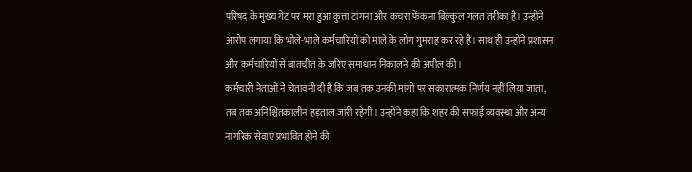परिषद के मुख्य गेट पर मरा हुआ कुत्ता टांगना और कचरा फेंकना बिल्कुल गलत तरीका है। उन्होंने आरोप लगाया कि भोले-भाले कर्मचारियों को माले के लोग गुमराह कर रहे हैं। साथ ही उन्होंने प्रशासन और कर्मचारियों से बातचीत के जरिए समाधान निकालने की अपील की।
कर्मचारी नेताओं ने चेतावनी दी है कि जब तक उनकी मांगों पर सकारात्मक निर्णय नहीं लिया जाता, तब तक अनिश्चितकालीन हड़ताल जारी रहेगी। उन्होंने कहा कि शहर की सफाई व्यवस्था और अन्य नागरिक सेवाएं प्रभावित होने की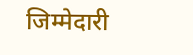जिम्मेदारी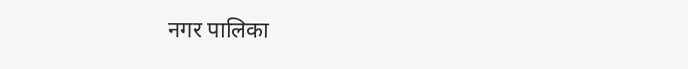नगर पालिका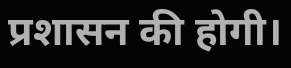प्रशासन की होगी।